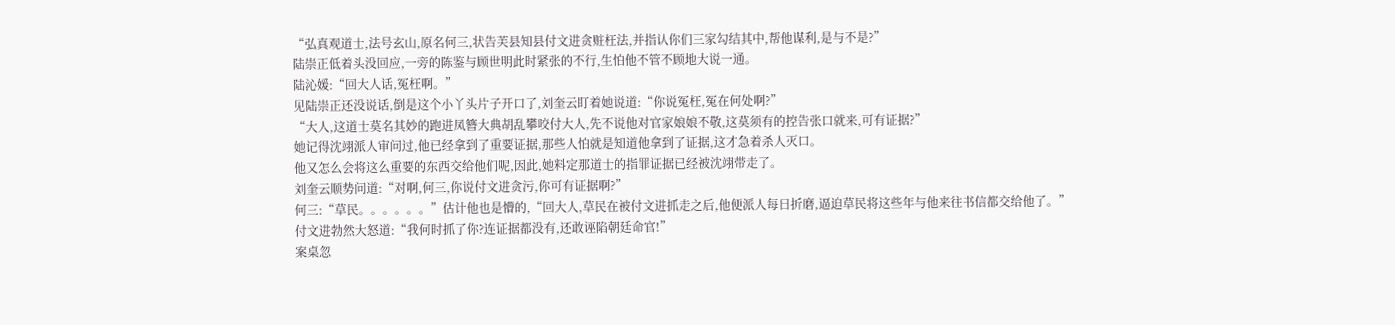“弘真观道士,法号玄山,原名何三,状告芙县知县付文进贪赃枉法,并指认你们三家勾结其中,帮他谋利,是与不是?”
陆崇正低着头没回应,一旁的陈鉴与顾世明此时紧张的不行,生怕他不管不顾地大说一通。
陆沁媛:“回大人话,冤枉啊。”
见陆崇正还没说话,倒是这个小丫头片子开口了,刘奎云盯着她说道:“你说冤枉,冤在何处啊?”
“大人,这道士莫名其妙的跑进凤簪大典胡乱攀咬付大人,先不说他对官家娘娘不敬,这莫须有的控告张口就来,可有证据?”
她记得沈翊派人审问过,他已经拿到了重要证据,那些人怕就是知道他拿到了证据,这才急着杀人灭口。
他又怎么会将这么重要的东西交给他们呢,因此,她料定那道士的指罪证据已经被沈翊带走了。
刘奎云顺势问道:“对啊,何三,你说付文进贪污,你可有证据啊?”
何三:“草民。。。。。。”估计他也是懵的,“回大人,草民在被付文进抓走之后,他便派人每日折磨,逼迫草民将这些年与他来往书信都交给他了。”
付文进勃然大怒道:“我何时抓了你?连证据都没有,还敢诬陷朝廷命官!”
案桌忽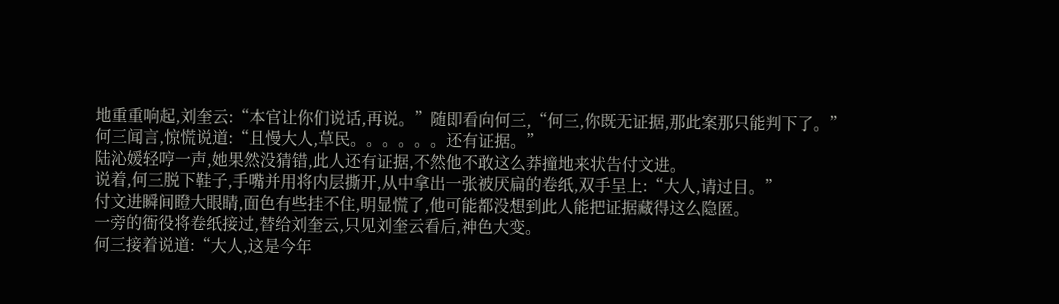地重重响起,刘奎云:“本官让你们说话,再说。”随即看向何三,“何三,你既无证据,那此案那只能判下了。”
何三闻言,惊慌说道:“且慢大人,草民。。。。。。还有证据。”
陆沁媛轻哼一声,她果然没猜错,此人还有证据,不然他不敢这么莽撞地来状告付文进。
说着,何三脱下鞋子,手嘴并用将内层撕开,从中拿出一张被厌扁的卷纸,双手呈上:“大人,请过目。”
付文进瞬间瞪大眼睛,面色有些挂不住,明显慌了,他可能都没想到此人能把证据藏得这么隐匿。
一旁的衙役将卷纸接过,替给刘奎云,只见刘奎云看后,神色大变。
何三接着说道:“大人,这是今年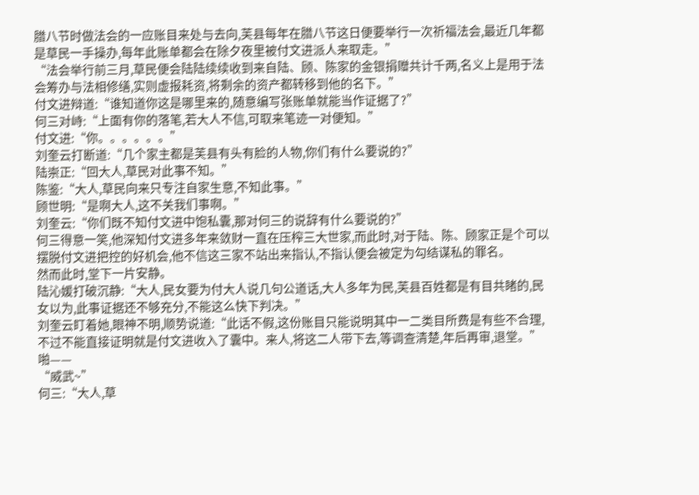腊八节时做法会的一应账目来处与去向,芙县每年在腊八节这日便要举行一次祈福法会,最近几年都是草民一手操办,每年此账单都会在除夕夜里被付文进派人来取走。”
“法会举行前三月,草民便会陆陆续续收到来自陆、顾、陈家的金银捐赠共计千两,名义上是用于法会筹办与法相修缮,实则虚报耗资,将剩余的资产都转移到他的名下。”
付文进辩道:“谁知道你这是哪里来的,随意编写张账单就能当作证据了?”
何三对峙:“上面有你的落笔,若大人不信,可取来笔迹一对便知。”
付文进:“你。。。。。。”
刘奎云打断道:“几个家主都是芙县有头有脸的人物,你们有什么要说的?”
陆崇正:“回大人,草民对此事不知。”
陈鉴:“大人,草民向来只专注自家生意,不知此事。”
顾世明:“是啊大人,这不关我们事啊。”
刘奎云:“你们既不知付文进中饱私囊,那对何三的说辞有什么要说的?”
何三得意一笑,他深知付文进多年来敛财一直在压榨三大世家,而此时,对于陆、陈、顾家正是个可以摆脱付文进把控的好机会,他不信这三家不站出来指认,不指认便会被定为勾结谋私的罪名。
然而此时,堂下一片安静。
陆沁媛打破沉静:“大人,民女要为付大人说几句公道话,大人多年为民,芙县百姓都是有目共睹的,民女以为,此事证据还不够充分,不能这么快下判决。”
刘奎云盯着她,眼神不明,顺势说道:“此话不假,这份账目只能说明其中一二类目所费是有些不合理,不过不能直接证明就是付文进收入了囊中。来人,将这二人带下去,等调查清楚,年后再审,退堂。”
啪——
“威武~”
何三:“大人,草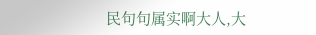民句句属实啊大人,大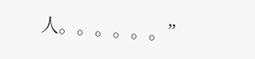人。。。。。。”